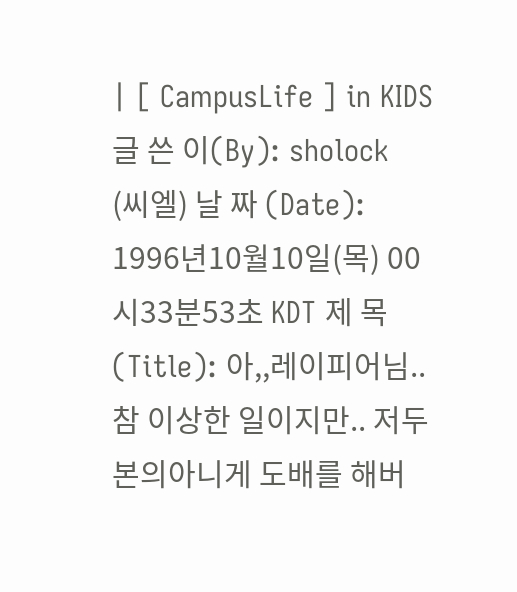| [ CampusLife ] in KIDS 글 쓴 이(By): sholock (씨엘) 날 짜 (Date): 1996년10월10일(목) 00시33분53초 KDT 제 목(Title): 아,,레이피어님.. 참 이상한 일이지만.. 저두 본의아니게 도배를 해버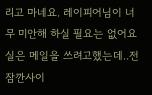리고 마네요. 레이피어님이 너무 미안해 하실 필요는 없어요 실은 메일을 쓰려고했는데..전 잠깐사이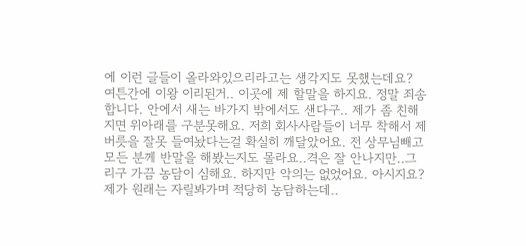에 이런 글들이 올라와있으리라고는 생각지도 못했는데요? 여튼간에 이왕 이리된거.. 이곳에 제 할말을 하지요. 정말 죄송합니다. 안에서 새는 바가지 밖에서도 샌다구.. 제가 좀 친해지면 위아래를 구분못해요. 저희 회사사람들이 너무 착해서 제 버릇을 잘못 들여놨다는걸 확실히 깨달았어요. 전 상무님빼고 모든 분께 반말을 해봤는지도 몰라요..격은 잘 안나지만..그리구 가끔 농담이 심해요. 하지만 악의는 없었어요. 아시지요? 제가 원래는 자릴봐가며 적당히 농담하는데..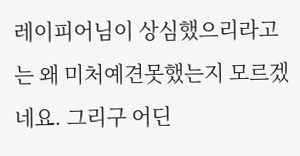레이피어님이 상심했으리라고는 왜 미처예견못했는지 모르겠네요. 그리구 어딘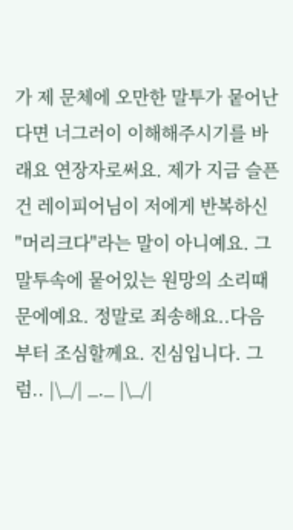가 제 문체에 오만한 말투가 뭍어난다면 너그러이 이해해주시기를 바래요 연장자로써요. 제가 지금 슬픈건 레이피어님이 저에게 반복하신 "머리크다"라는 말이 아니예요. 그 말투속에 뭍어있는 원망의 소리때문에예요. 정말로 죄송해요..다음부터 조심할께요. 진심입니다. 그럼.. |\_/| _._ |\_/|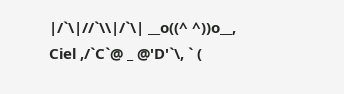|/`\|//`\\|/`\| __o((^ ^))o__, Ciel ,/`C`@ _ @'D'`\, ` (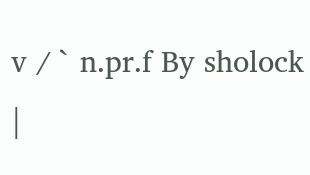v / ` n.pr.f By sholock |